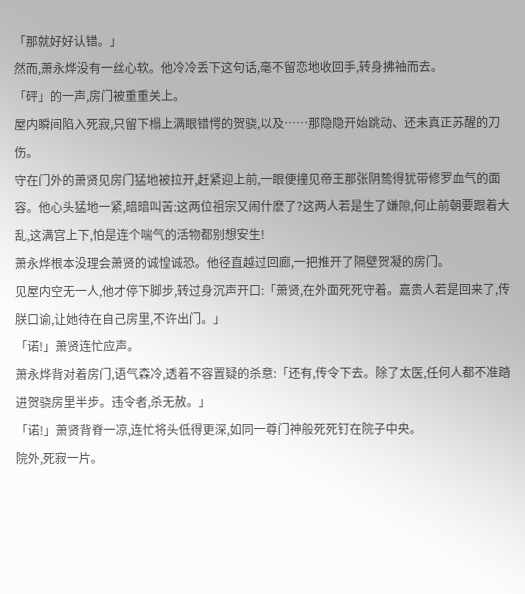「那就好好认错。」
然而,萧永烨没有一丝心软。他冷冷丢下这句话,毫不留恋地收回手,转身拂袖而去。
「砰」的一声,房门被重重关上。
屋内瞬间陷入死寂,只留下榻上满眼错愕的贺骁,以及……那隐隐开始跳动、还未真正苏醒的刀伤。
守在门外的萧贤见房门猛地被拉开,赶紧迎上前,一眼便撞见帝王那张阴鸷得犹带修罗血气的面容。他心头猛地一紧,暗暗叫苦:这两位祖宗又闹什麽了?这两人若是生了嫌隙,何止前朝要跟着大乱,这满宫上下,怕是连个喘气的活物都别想安生!
萧永烨根本没理会萧贤的诚惶诚恐。他径直越过回廊,一把推开了隔壁贺凝的房门。
见屋内空无一人,他才停下脚步,转过身沉声开口:「萧贤,在外面死死守着。嘉贵人若是回来了,传朕口谕,让她待在自己房里,不许出门。」
「诺!」萧贤连忙应声。
萧永烨背对着房门,语气森冷,透着不容置疑的杀意:「还有,传令下去。除了太医,任何人都不准踏进贺骁房里半步。违令者,杀无赦。」
「诺!」萧贤背脊一凉,连忙将头低得更深,如同一尊门神般死死钉在院子中央。
院外,死寂一片。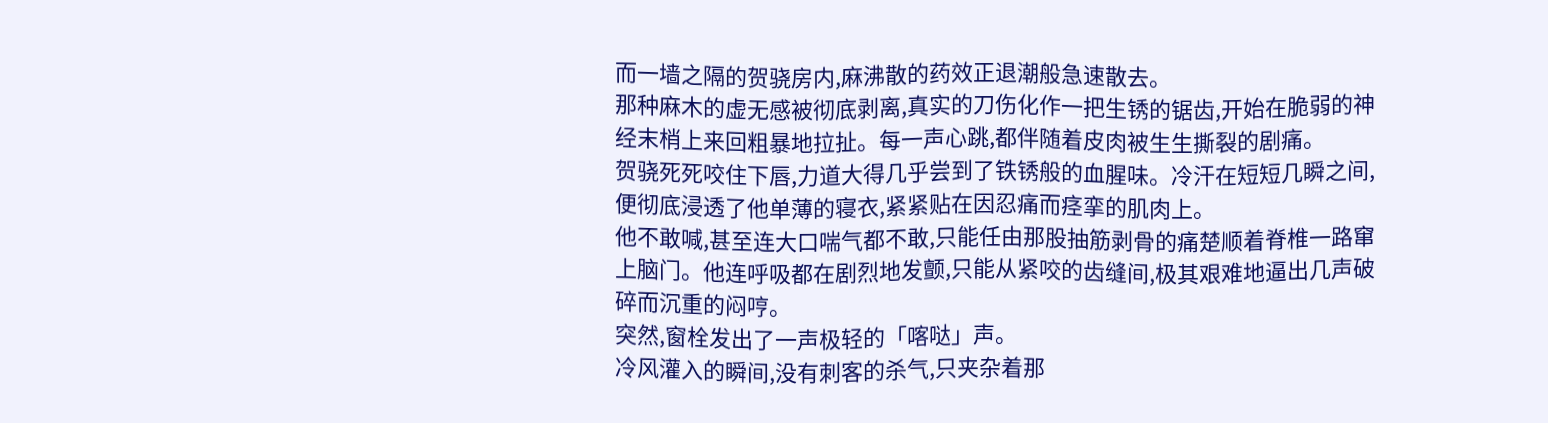而一墙之隔的贺骁房内,麻沸散的药效正退潮般急速散去。
那种麻木的虚无感被彻底剥离,真实的刀伤化作一把生锈的锯齿,开始在脆弱的神经末梢上来回粗暴地拉扯。每一声心跳,都伴随着皮肉被生生撕裂的剧痛。
贺骁死死咬住下唇,力道大得几乎尝到了铁锈般的血腥味。冷汗在短短几瞬之间,便彻底浸透了他单薄的寝衣,紧紧贴在因忍痛而痉挛的肌肉上。
他不敢喊,甚至连大口喘气都不敢,只能任由那股抽筋剥骨的痛楚顺着脊椎一路窜上脑门。他连呼吸都在剧烈地发颤,只能从紧咬的齿缝间,极其艰难地逼出几声破碎而沉重的闷哼。
突然,窗栓发出了一声极轻的「喀哒」声。
冷风灌入的瞬间,没有刺客的杀气,只夹杂着那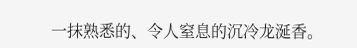一抹熟悉的、令人窒息的沉冷龙涎香。